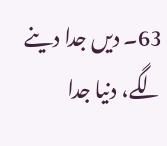63۔ دیں جدا دینے لگے، دنیا جدا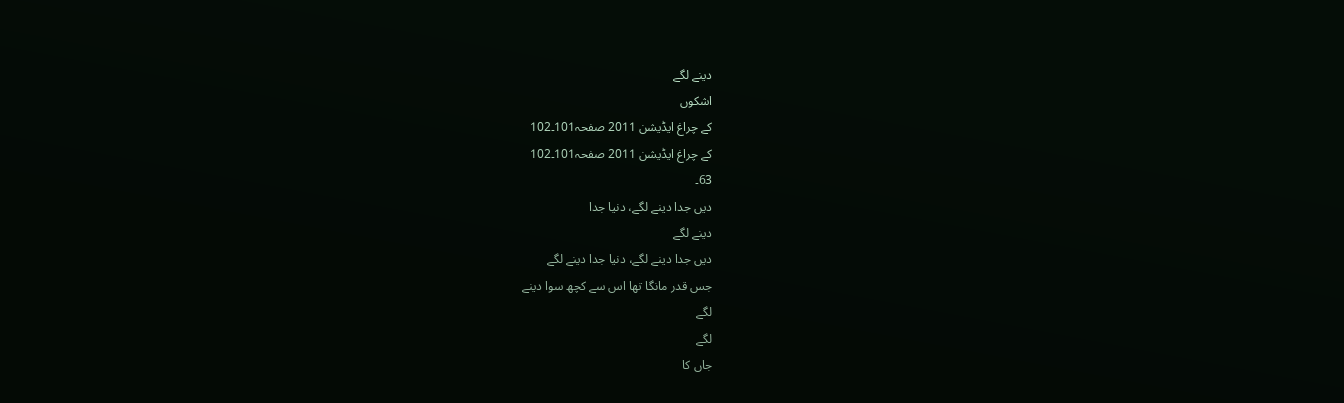دینے لگے
اشکوں
کے چراغ ایڈیشن 2011 صفحہ101۔102
کے چراغ ایڈیشن 2011 صفحہ101۔102
63۔
دیں جدا دینے لگے، دنیا جدا
دینے لگے
دیں جدا دینے لگے، دنیا جدا دینے لگے
جس قدر مانگا تھا اس سے کچھ سوا دینے
لگے
لگے
جاں کا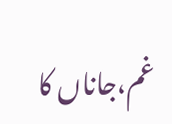غم،جاناں کا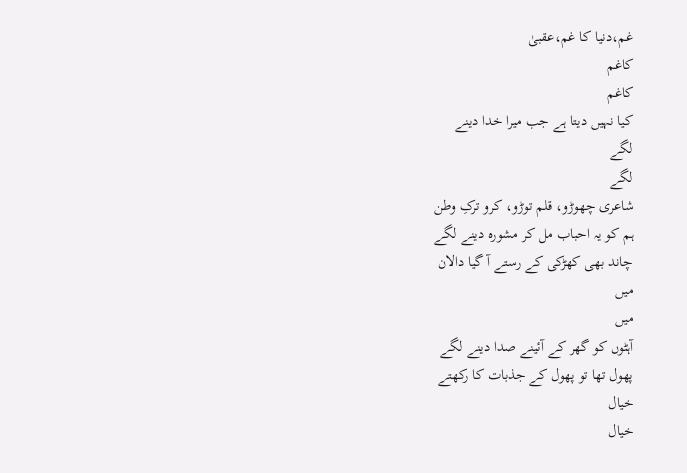غم،دنیا کا غم،عقبیٰ
کاغم
کاغم
کیا نہیں دیتا ہے جب میرا خدا دینے
لگے
لگے
شاعری چھوڑو، قلم توڑو، کرو ترکِ وطن
ہم کو یہ احباب مل کر مشورہ دینے لگے
چاند بھی کھڑکی کے رستے آ گیا دالان
میں
میں
آہٹوں کو گھر کے آئینے صدا دینے لگے
پھول تھا تو پھول کے جذبات کا رکھتے
خیال
خیال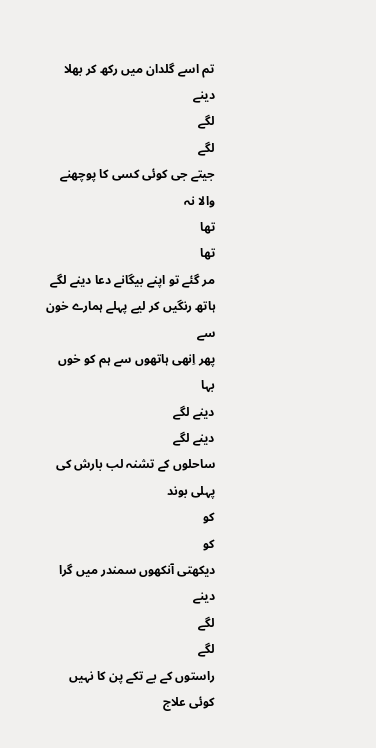تم اسے گلدان میں رکھ کر بھلا دینے
لگے
لگے
جیتے جی کوئی کسی کا پوچھنے والا نہ
تھا
تھا
مر گئے تو اپنے بیگانے دعا دینے لگے
ہاتھ رنگیں کر لیے پہلے ہمارے خون سے
پھر اِنھی ہاتھوں سے ہم کو خوں بہا
دینے لگے
دینے لگے
ساحلوں کے تشنہ لب بارش کی پہلی بوند
کو
کو
دیکھتی آنکھوں سمندر میں گرا دینے
لگے
لگے
راستوں کے بے تکے پن کا نہیں کوئی علاج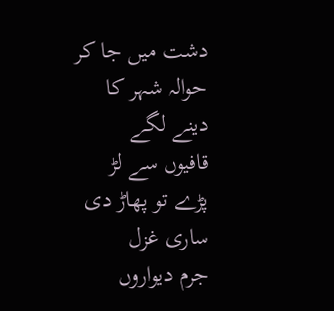دشت میں جا کر حوالہ شہر کا دینے لگے
قافیوں سے لڑ پڑے تو پھاڑ دی ساری غزل
جرم دیواروں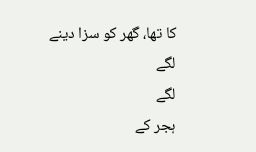کا تھا، گھر کو سزا دینے
لگے
لگے
ہجر کے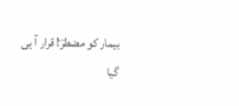بیمار کو مضطرؔ! قرار آ ہی
گیا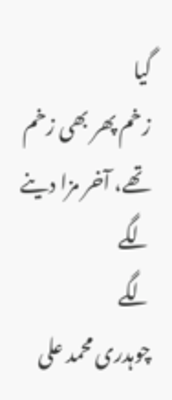گیا
زخم پھر بھی زخم تھے، آخر مزا دینے
لگے
لگے
چوہدری محمد علی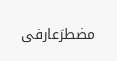مضطرؔعارفی